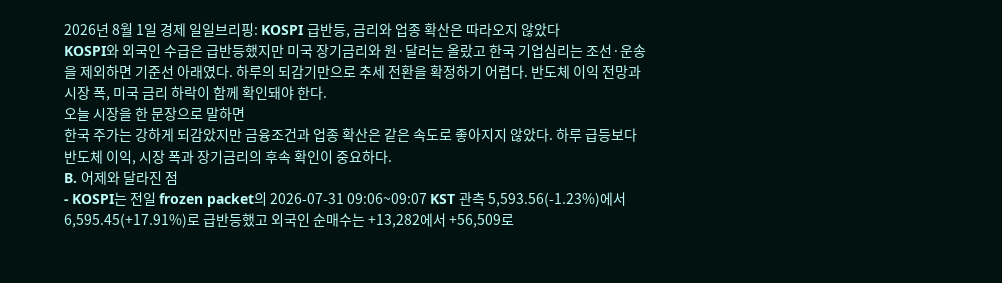2026년 8월 1일 경제 일일브리핑: KOSPI 급반등, 금리와 업종 확산은 따라오지 않았다
KOSPI와 외국인 수급은 급반등했지만 미국 장기금리와 원·달러는 올랐고 한국 기업심리는 조선·운송을 제외하면 기준선 아래였다. 하루의 되감기만으로 추세 전환을 확정하기 어렵다. 반도체 이익 전망과 시장 폭, 미국 금리 하락이 함께 확인돼야 한다.
오늘 시장을 한 문장으로 말하면
한국 주가는 강하게 되감았지만 금융조건과 업종 확산은 같은 속도로 좋아지지 않았다. 하루 급등보다 반도체 이익, 시장 폭과 장기금리의 후속 확인이 중요하다.
B. 어제와 달라진 점
- KOSPI는 전일 frozen packet의 2026-07-31 09:06~09:07 KST 관측 5,593.56(-1.23%)에서 6,595.45(+17.91%)로 급반등했고 외국인 순매수는 +13,282에서 +56,509로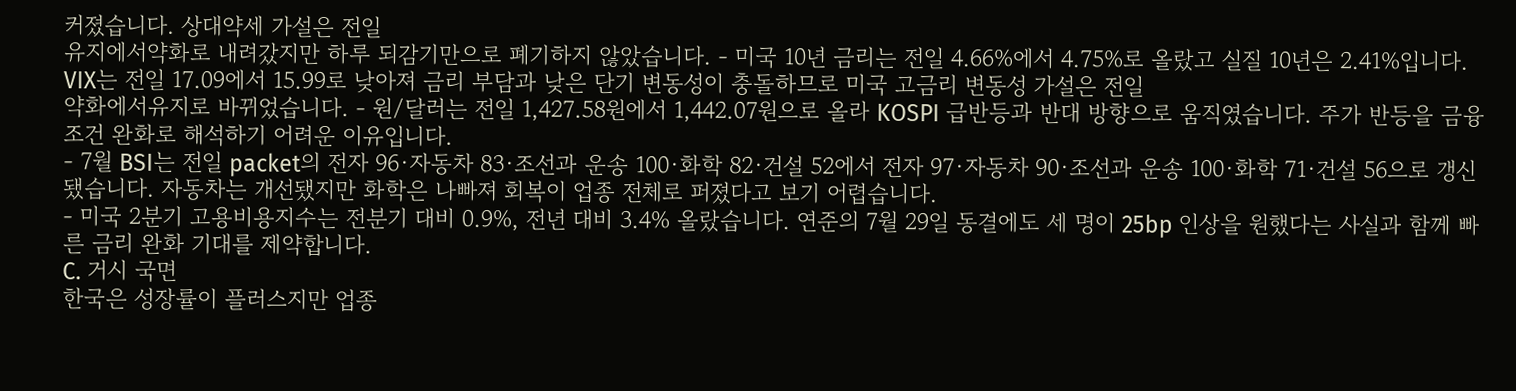커졌습니다. 상대약세 가설은 전일
유지에서약화로 내려갔지만 하루 되감기만으로 폐기하지 않았습니다. - 미국 10년 금리는 전일 4.66%에서 4.75%로 올랐고 실질 10년은 2.41%입니다. VIX는 전일 17.09에서 15.99로 낮아져 금리 부담과 낮은 단기 변동성이 충돌하므로 미국 고금리 변동성 가설은 전일
약화에서유지로 바뀌었습니다. - 원/달러는 전일 1,427.58원에서 1,442.07원으로 올라 KOSPI 급반등과 반대 방향으로 움직였습니다. 주가 반등을 금융조건 완화로 해석하기 어려운 이유입니다.
- 7월 BSI는 전일 packet의 전자 96·자동차 83·조선과 운송 100·화학 82·건설 52에서 전자 97·자동차 90·조선과 운송 100·화학 71·건설 56으로 갱신됐습니다. 자동차는 개선됐지만 화학은 나빠져 회복이 업종 전체로 퍼졌다고 보기 어렵습니다.
- 미국 2분기 고용비용지수는 전분기 대비 0.9%, 전년 대비 3.4% 올랐습니다. 연준의 7월 29일 동결에도 세 명이 25bp 인상을 원했다는 사실과 함께 빠른 금리 완화 기대를 제약합니다.
C. 거시 국면
한국은 성장률이 플러스지만 업종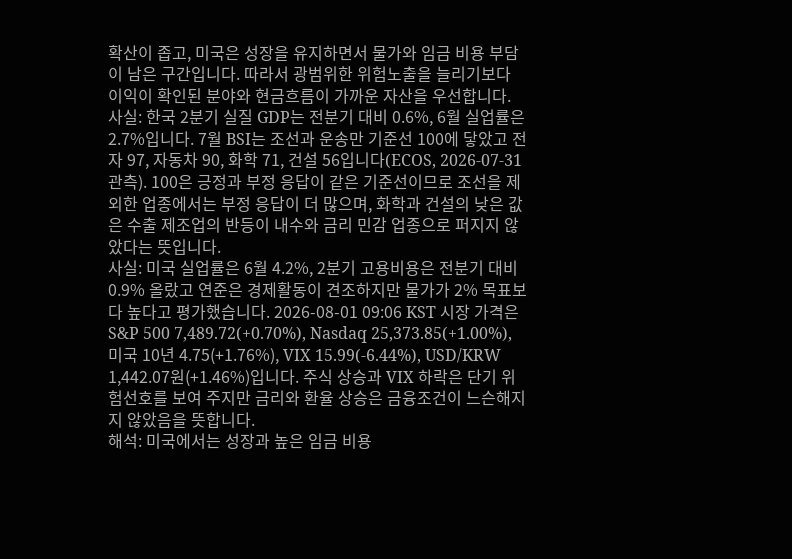확산이 좁고, 미국은 성장을 유지하면서 물가와 임금 비용 부담이 남은 구간입니다. 따라서 광범위한 위험노출을 늘리기보다 이익이 확인된 분야와 현금흐름이 가까운 자산을 우선합니다.
사실: 한국 2분기 실질 GDP는 전분기 대비 0.6%, 6월 실업률은 2.7%입니다. 7월 BSI는 조선과 운송만 기준선 100에 닿았고 전자 97, 자동차 90, 화학 71, 건설 56입니다(ECOS, 2026-07-31 관측). 100은 긍정과 부정 응답이 같은 기준선이므로 조선을 제외한 업종에서는 부정 응답이 더 많으며, 화학과 건설의 낮은 값은 수출 제조업의 반등이 내수와 금리 민감 업종으로 퍼지지 않았다는 뜻입니다.
사실: 미국 실업률은 6월 4.2%, 2분기 고용비용은 전분기 대비 0.9% 올랐고 연준은 경제활동이 견조하지만 물가가 2% 목표보다 높다고 평가했습니다. 2026-08-01 09:06 KST 시장 가격은 S&P 500 7,489.72(+0.70%), Nasdaq 25,373.85(+1.00%), 미국 10년 4.75(+1.76%), VIX 15.99(-6.44%), USD/KRW 1,442.07원(+1.46%)입니다. 주식 상승과 VIX 하락은 단기 위험선호를 보여 주지만 금리와 환율 상승은 금융조건이 느슨해지지 않았음을 뜻합니다.
해석: 미국에서는 성장과 높은 임금 비용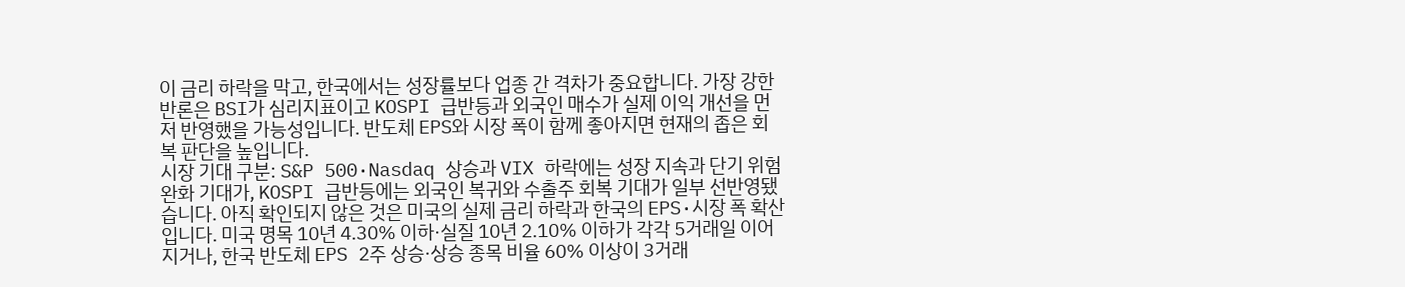이 금리 하락을 막고, 한국에서는 성장률보다 업종 간 격차가 중요합니다. 가장 강한 반론은 BSI가 심리지표이고 KOSPI 급반등과 외국인 매수가 실제 이익 개선을 먼저 반영했을 가능성입니다. 반도체 EPS와 시장 폭이 함께 좋아지면 현재의 좁은 회복 판단을 높입니다.
시장 기대 구분: S&P 500·Nasdaq 상승과 VIX 하락에는 성장 지속과 단기 위험 완화 기대가, KOSPI 급반등에는 외국인 복귀와 수출주 회복 기대가 일부 선반영됐습니다. 아직 확인되지 않은 것은 미국의 실제 금리 하락과 한국의 EPS·시장 폭 확산입니다. 미국 명목 10년 4.30% 이하·실질 10년 2.10% 이하가 각각 5거래일 이어지거나, 한국 반도체 EPS 2주 상승·상승 종목 비율 60% 이상이 3거래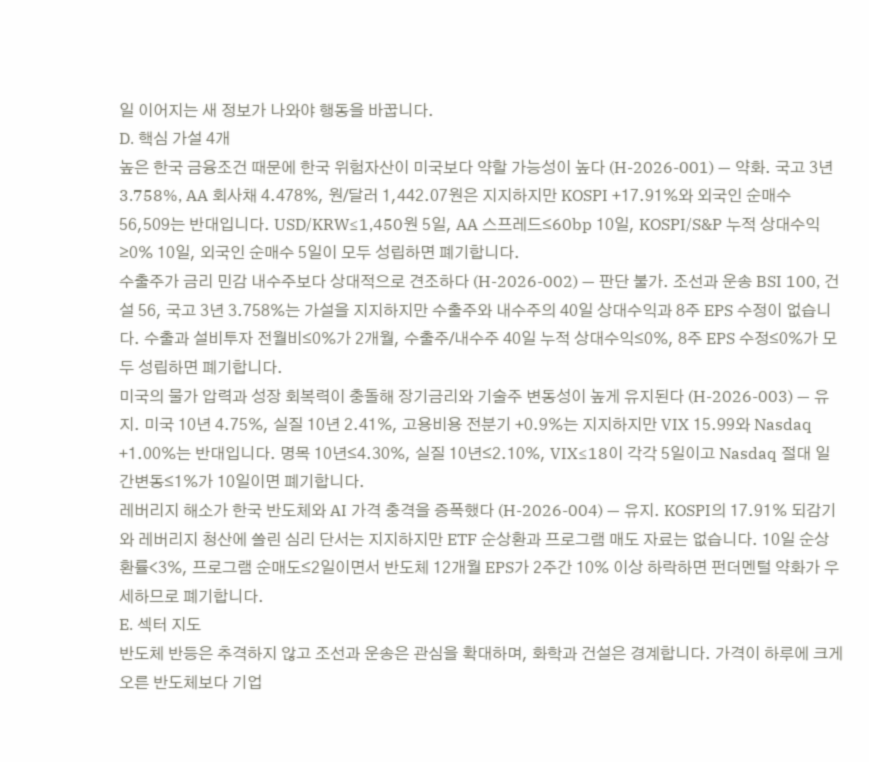일 이어지는 새 정보가 나와야 행동을 바꿉니다.
D. 핵심 가설 4개
높은 한국 금융조건 때문에 한국 위험자산이 미국보다 약할 가능성이 높다 (H-2026-001) — 약화. 국고 3년 3.758%, AA 회사채 4.478%, 원/달러 1,442.07원은 지지하지만 KOSPI +17.91%와 외국인 순매수 56,509는 반대입니다. USD/KRW≤1,450원 5일, AA 스프레드≤60bp 10일, KOSPI/S&P 누적 상대수익≥0% 10일, 외국인 순매수 5일이 모두 성립하면 폐기합니다.
수출주가 금리 민감 내수주보다 상대적으로 견조하다 (H-2026-002) — 판단 불가. 조선과 운송 BSI 100, 건설 56, 국고 3년 3.758%는 가설을 지지하지만 수출주와 내수주의 40일 상대수익과 8주 EPS 수정이 없습니다. 수출과 설비투자 전월비≤0%가 2개월, 수출주/내수주 40일 누적 상대수익≤0%, 8주 EPS 수정≤0%가 모두 성립하면 폐기합니다.
미국의 물가 압력과 성장 회복력이 충돌해 장기금리와 기술주 변동성이 높게 유지된다 (H-2026-003) — 유지. 미국 10년 4.75%, 실질 10년 2.41%, 고용비용 전분기 +0.9%는 지지하지만 VIX 15.99와 Nasdaq +1.00%는 반대입니다. 명목 10년≤4.30%, 실질 10년≤2.10%, VIX≤18이 각각 5일이고 Nasdaq 절대 일간변동≤1%가 10일이면 폐기합니다.
레버리지 해소가 한국 반도체와 AI 가격 충격을 증폭했다 (H-2026-004) — 유지. KOSPI의 17.91% 되감기와 레버리지 청산에 쏠린 심리 단서는 지지하지만 ETF 순상환과 프로그램 매도 자료는 없습니다. 10일 순상환률<3%, 프로그램 순매도≤2일이면서 반도체 12개월 EPS가 2주간 10% 이상 하락하면 펀더멘털 약화가 우세하므로 폐기합니다.
E. 섹터 지도
반도체 반등은 추격하지 않고 조선과 운송은 관심을 확대하며, 화학과 건설은 경계합니다. 가격이 하루에 크게 오른 반도체보다 기업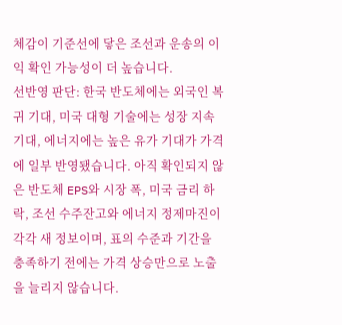체감이 기준선에 닿은 조선과 운송의 이익 확인 가능성이 더 높습니다.
선반영 판단: 한국 반도체에는 외국인 복귀 기대, 미국 대형 기술에는 성장 지속 기대, 에너지에는 높은 유가 기대가 가격에 일부 반영됐습니다. 아직 확인되지 않은 반도체 EPS와 시장 폭, 미국 금리 하락, 조선 수주잔고와 에너지 정제마진이 각각 새 정보이며, 표의 수준과 기간을 충족하기 전에는 가격 상승만으로 노출을 늘리지 않습니다.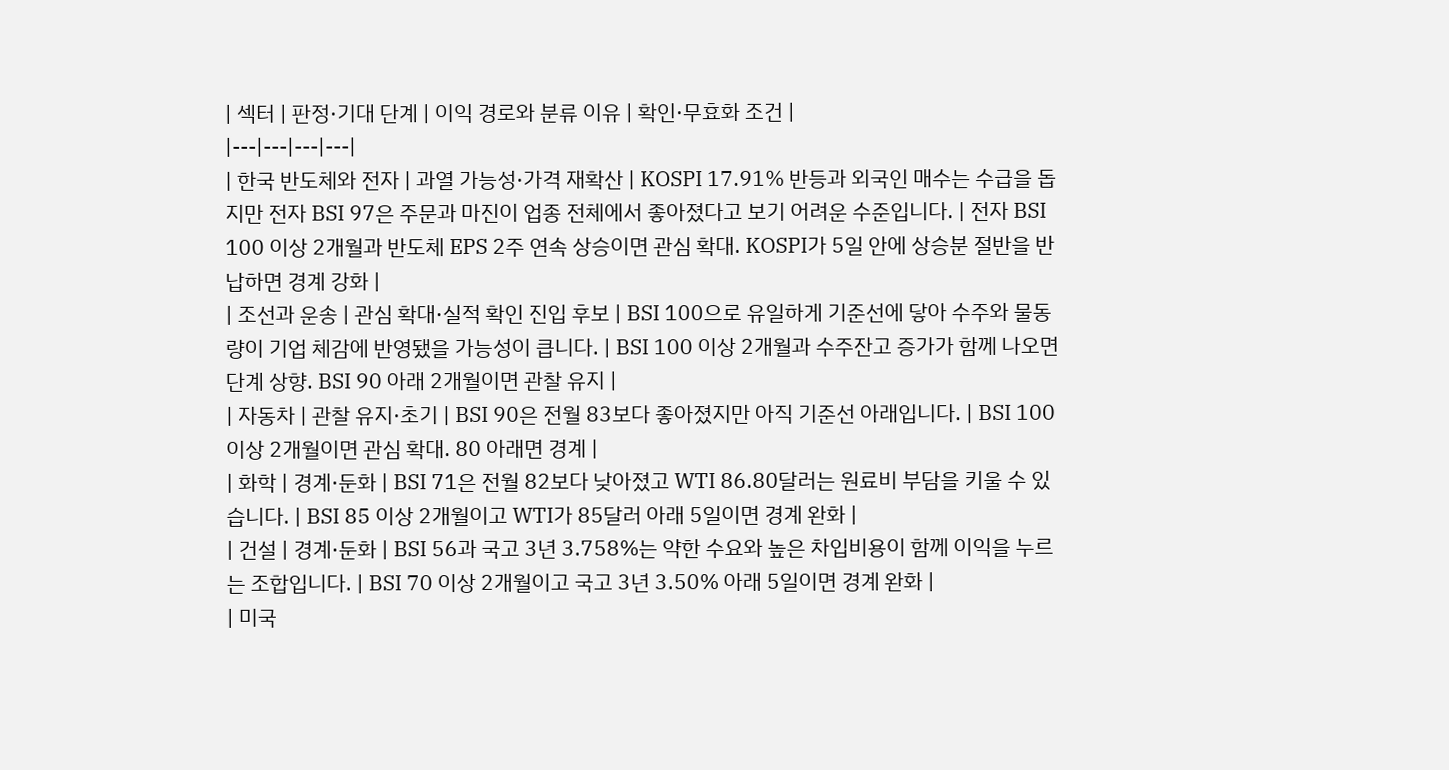| 섹터 | 판정·기대 단계 | 이익 경로와 분류 이유 | 확인·무효화 조건 |
|---|---|---|---|
| 한국 반도체와 전자 | 과열 가능성·가격 재확산 | KOSPI 17.91% 반등과 외국인 매수는 수급을 돕지만 전자 BSI 97은 주문과 마진이 업종 전체에서 좋아졌다고 보기 어려운 수준입니다. | 전자 BSI 100 이상 2개월과 반도체 EPS 2주 연속 상승이면 관심 확대. KOSPI가 5일 안에 상승분 절반을 반납하면 경계 강화 |
| 조선과 운송 | 관심 확대·실적 확인 진입 후보 | BSI 100으로 유일하게 기준선에 닿아 수주와 물동량이 기업 체감에 반영됐을 가능성이 큽니다. | BSI 100 이상 2개월과 수주잔고 증가가 함께 나오면 단계 상향. BSI 90 아래 2개월이면 관찰 유지 |
| 자동차 | 관찰 유지·초기 | BSI 90은 전월 83보다 좋아졌지만 아직 기준선 아래입니다. | BSI 100 이상 2개월이면 관심 확대. 80 아래면 경계 |
| 화학 | 경계·둔화 | BSI 71은 전월 82보다 낮아졌고 WTI 86.80달러는 원료비 부담을 키울 수 있습니다. | BSI 85 이상 2개월이고 WTI가 85달러 아래 5일이면 경계 완화 |
| 건설 | 경계·둔화 | BSI 56과 국고 3년 3.758%는 약한 수요와 높은 차입비용이 함께 이익을 누르는 조합입니다. | BSI 70 이상 2개월이고 국고 3년 3.50% 아래 5일이면 경계 완화 |
| 미국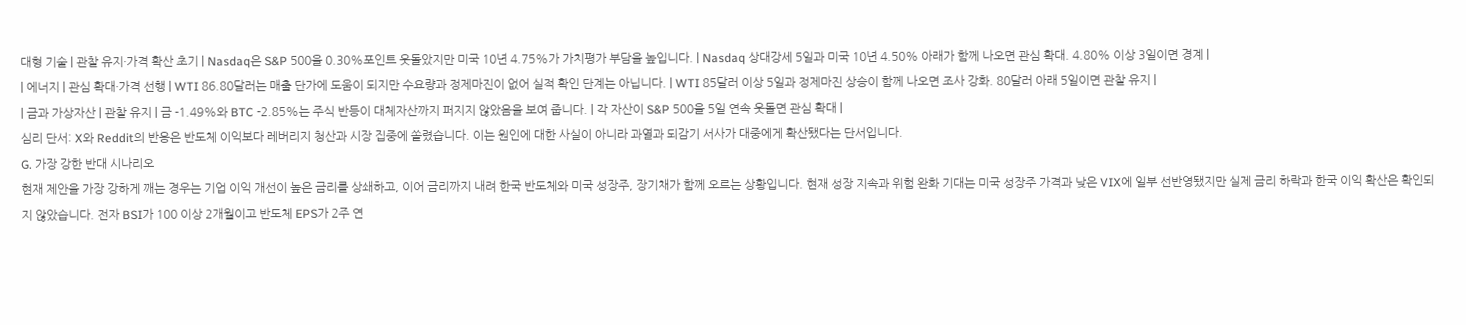대형 기술 | 관찰 유지·가격 확산 초기 | Nasdaq은 S&P 500을 0.30%포인트 웃돌았지만 미국 10년 4.75%가 가치평가 부담을 높입니다. | Nasdaq 상대강세 5일과 미국 10년 4.50% 아래가 함께 나오면 관심 확대. 4.80% 이상 3일이면 경계 |
| 에너지 | 관심 확대·가격 선행 | WTI 86.80달러는 매출 단가에 도움이 되지만 수요량과 정제마진이 없어 실적 확인 단계는 아닙니다. | WTI 85달러 이상 5일과 정제마진 상승이 함께 나오면 조사 강화. 80달러 아래 5일이면 관찰 유지 |
| 금과 가상자산 | 관찰 유지 | 금 -1.49%와 BTC -2.85%는 주식 반등이 대체자산까지 퍼지지 않았음을 보여 줍니다. | 각 자산이 S&P 500을 5일 연속 웃돌면 관심 확대 |
심리 단서: X와 Reddit의 반응은 반도체 이익보다 레버리지 청산과 시장 집중에 쏠렸습니다. 이는 원인에 대한 사실이 아니라 과열과 되감기 서사가 대중에게 확산됐다는 단서입니다.
G. 가장 강한 반대 시나리오
현재 제안을 가장 강하게 깨는 경우는 기업 이익 개선이 높은 금리를 상쇄하고, 이어 금리까지 내려 한국 반도체와 미국 성장주, 장기채가 함께 오르는 상황입니다. 현재 성장 지속과 위험 완화 기대는 미국 성장주 가격과 낮은 VIX에 일부 선반영됐지만 실제 금리 하락과 한국 이익 확산은 확인되지 않았습니다. 전자 BSI가 100 이상 2개월이고 반도체 EPS가 2주 연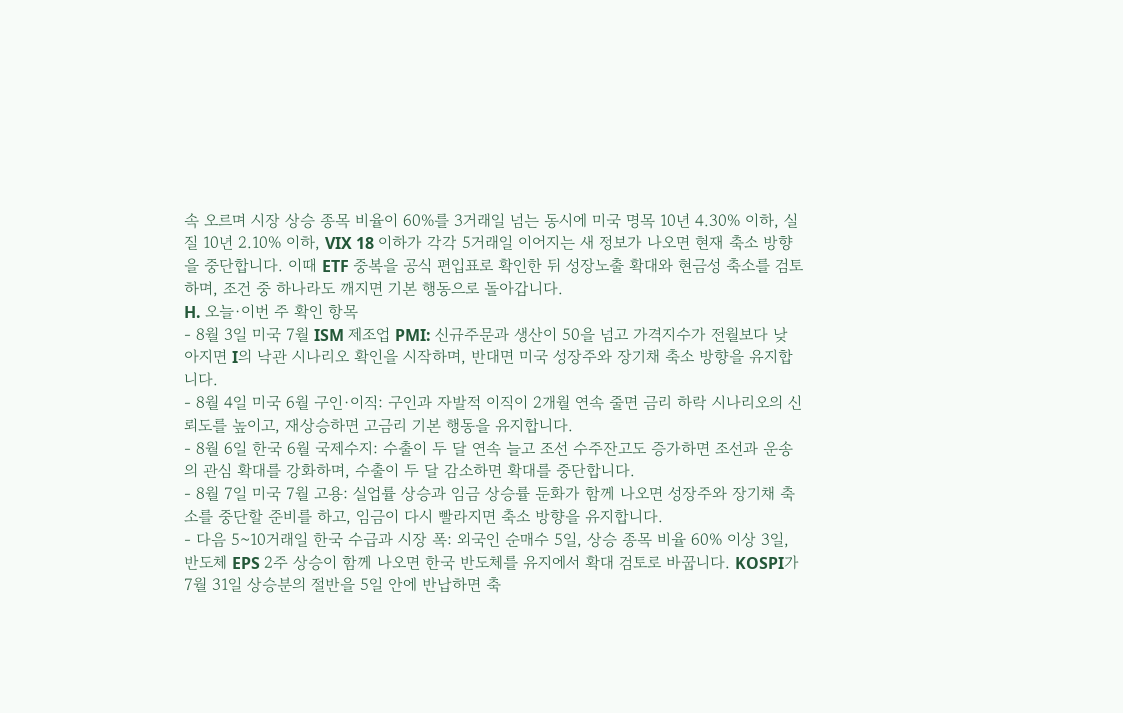속 오르며 시장 상승 종목 비율이 60%를 3거래일 넘는 동시에 미국 명목 10년 4.30% 이하, 실질 10년 2.10% 이하, VIX 18 이하가 각각 5거래일 이어지는 새 정보가 나오면 현재 축소 방향을 중단합니다. 이때 ETF 중복을 공식 편입표로 확인한 뒤 성장노출 확대와 현금성 축소를 검토하며, 조건 중 하나라도 깨지면 기본 행동으로 돌아갑니다.
H. 오늘·이번 주 확인 항목
- 8월 3일 미국 7월 ISM 제조업 PMI: 신규주문과 생산이 50을 넘고 가격지수가 전월보다 낮아지면 I의 낙관 시나리오 확인을 시작하며, 반대면 미국 성장주와 장기채 축소 방향을 유지합니다.
- 8월 4일 미국 6월 구인·이직: 구인과 자발적 이직이 2개월 연속 줄면 금리 하락 시나리오의 신뢰도를 높이고, 재상승하면 고금리 기본 행동을 유지합니다.
- 8월 6일 한국 6월 국제수지: 수출이 두 달 연속 늘고 조선 수주잔고도 증가하면 조선과 운송의 관심 확대를 강화하며, 수출이 두 달 감소하면 확대를 중단합니다.
- 8월 7일 미국 7월 고용: 실업률 상승과 임금 상승률 둔화가 함께 나오면 성장주와 장기채 축소를 중단할 준비를 하고, 임금이 다시 빨라지면 축소 방향을 유지합니다.
- 다음 5~10거래일 한국 수급과 시장 폭: 외국인 순매수 5일, 상승 종목 비율 60% 이상 3일, 반도체 EPS 2주 상승이 함께 나오면 한국 반도체를 유지에서 확대 검토로 바꿉니다. KOSPI가 7월 31일 상승분의 절반을 5일 안에 반납하면 축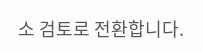소 검토로 전환합니다.